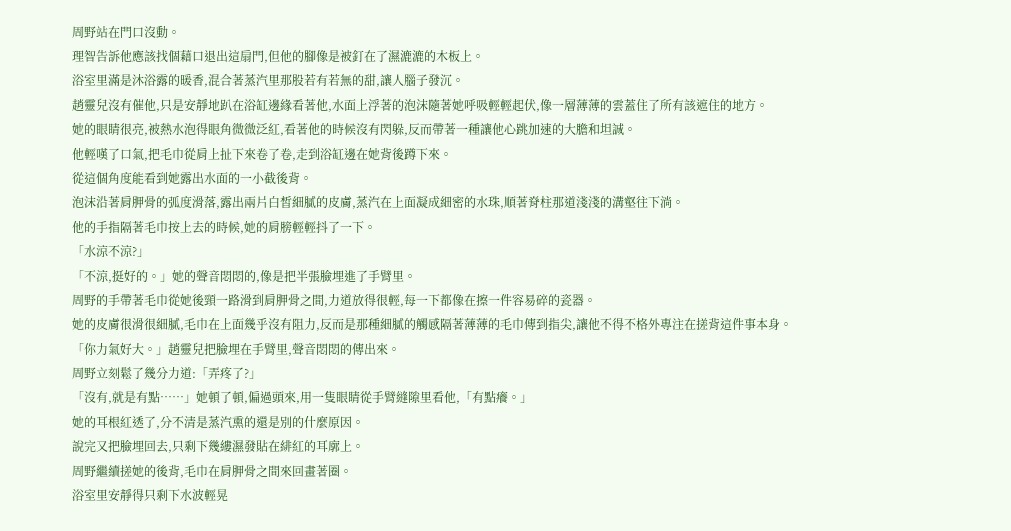周野站在門口沒動。
理智告訴他應該找個藉口退出這扇門,但他的腳像是被釘在了濕漉漉的木板上。
浴室里滿是沐浴露的暖香,混合著蒸汽里那股若有若無的甜,讓人腦子發沉。
趙靈兒沒有催他,只是安靜地趴在浴缸邊緣看著他,水面上浮著的泡沫隨著她呼吸輕輕起伏,像一層薄薄的雲蓋住了所有該遮住的地方。
她的眼睛很亮,被熱水泡得眼角微微泛紅,看著他的時候沒有閃躲,反而帶著一種讓他心跳加速的大膽和坦誠。
他輕嘆了口氣,把毛巾從肩上扯下來卷了卷,走到浴缸邊在她背後蹲下來。
從這個角度能看到她露出水面的一小截後背。
泡沫沿著肩胛骨的弧度滑落,露出兩片白皙細膩的皮膚,蒸汽在上面凝成細密的水珠,順著脊柱那道淺淺的溝壑往下淌。
他的手指隔著毛巾按上去的時候,她的肩膀輕輕抖了一下。
「水涼不涼?」
「不涼,挺好的。」她的聲音悶悶的,像是把半張臉埋進了手臂里。
周野的手帶著毛巾從她後頸一路滑到肩胛骨之間,力道放得很輕,每一下都像在擦一件容易碎的瓷器。
她的皮膚很滑很細膩,毛巾在上面幾乎沒有阻力,反而是那種細膩的觸感隔著薄薄的毛巾傳到指尖,讓他不得不格外專注在搓背這件事本身。
「你力氣好大。」趙靈兒把臉埋在手臂里,聲音悶悶的傳出來。
周野立刻鬆了幾分力道:「弄疼了?」
「沒有,就是有點……」她頓了頓,偏過頭來,用一隻眼睛從手臂縫隙里看他,「有點癢。」
她的耳根紅透了,分不清是蒸汽熏的還是別的什麼原因。
說完又把臉埋回去,只剩下幾縷濕發貼在緋紅的耳廓上。
周野繼續搓她的後背,毛巾在肩胛骨之間來回畫著圈。
浴室里安靜得只剩下水波輕晃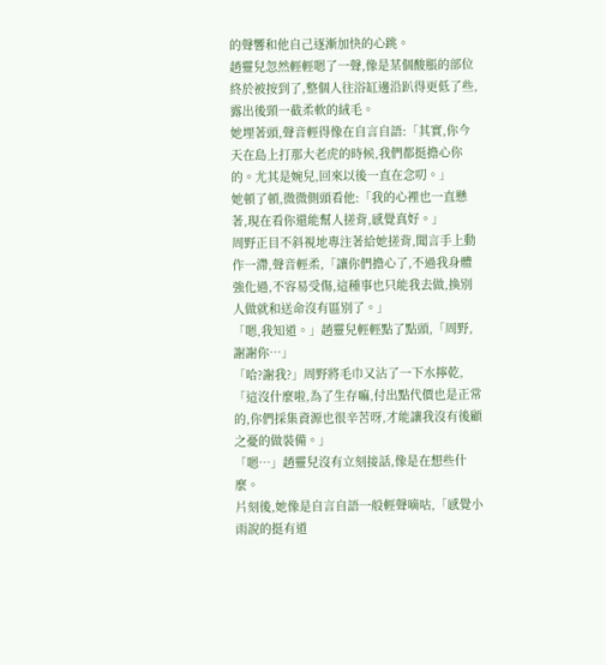的聲響和他自己逐漸加快的心跳。
趙靈兒忽然輕輕嗯了一聲,像是某個酸脹的部位終於被按到了,整個人往浴缸邊沿趴得更低了些,露出後頸一截柔軟的絨毛。
她埋著頭,聲音輕得像在自言自語:「其實,你今天在島上打那大老虎的時候,我們都挺擔心你的。尤其是婉兒,回來以後一直在念叨。」
她頓了頓,微微側頭看他:「我的心裡也一直懸著,現在看你還能幫人搓背,感覺真好。」
周野正目不斜視地專注著給她搓背,聞言手上動作一滯,聲音輕柔,「讓你們擔心了,不過我身體強化過,不容易受傷,這種事也只能我去做,換別人做就和送命沒有區別了。」
「嗯,我知道。」趙靈兒輕輕點了點頭,「周野,謝謝你…」
「哈?謝我?」周野將毛巾又沾了一下水擰乾,「這沒什麼啦,為了生存嘛,付出點代價也是正常的,你們採集資源也很辛苦呀,才能讓我沒有後顧之憂的做裝備。」
「嗯…」趙靈兒沒有立刻接話,像是在想些什麼。
片刻後,她像是自言自語一般輕聲嘀咕,「感覺小雨說的挺有道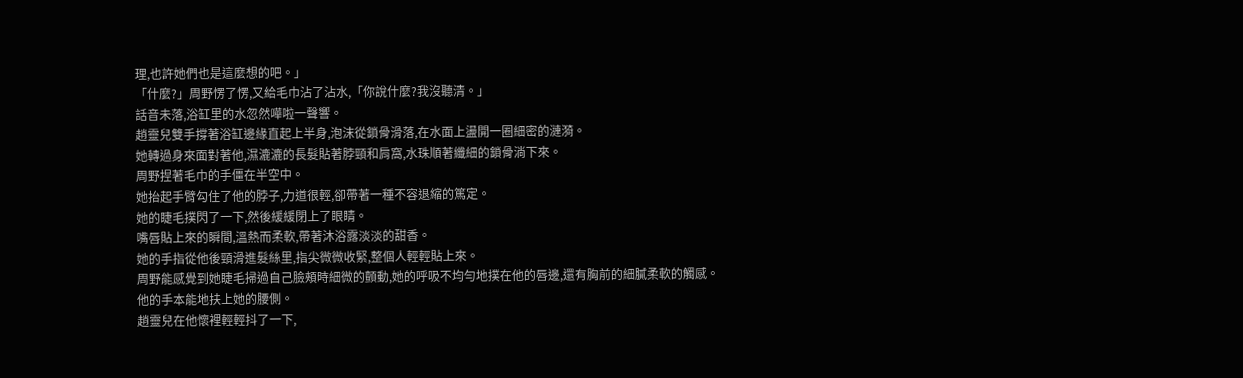理,也許她們也是這麼想的吧。」
「什麼?」周野愣了愣,又給毛巾沾了沾水,「你說什麼?我沒聽清。」
話音未落,浴缸里的水忽然嘩啦一聲響。
趙靈兒雙手撐著浴缸邊緣直起上半身,泡沫從鎖骨滑落,在水面上盪開一圈細密的漣漪。
她轉過身來面對著他,濕漉漉的長髮貼著脖頸和肩窩,水珠順著纖細的鎖骨淌下來。
周野捏著毛巾的手僵在半空中。
她抬起手臂勾住了他的脖子,力道很輕,卻帶著一種不容退縮的篤定。
她的睫毛撲閃了一下,然後緩緩閉上了眼睛。
嘴唇貼上來的瞬間,溫熱而柔軟,帶著沐浴露淡淡的甜香。
她的手指從他後頸滑進髮絲里,指尖微微收緊,整個人輕輕貼上來。
周野能感覺到她睫毛掃過自己臉頰時細微的顫動,她的呼吸不均勻地撲在他的唇邊,還有胸前的細膩柔軟的觸感。
他的手本能地扶上她的腰側。
趙靈兒在他懷裡輕輕抖了一下,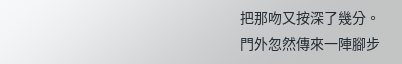把那吻又按深了幾分。
門外忽然傳來一陣腳步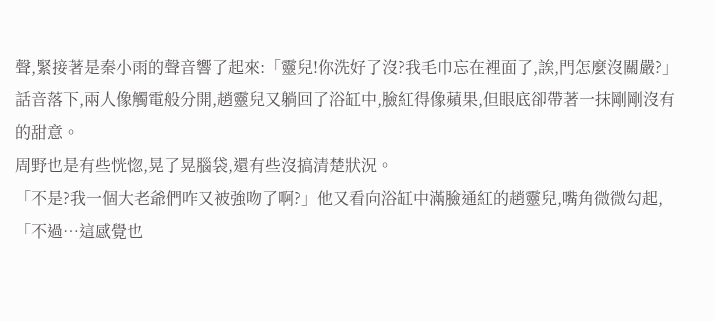聲,緊接著是秦小雨的聲音響了起來:「靈兒!你洗好了沒?我毛巾忘在裡面了,誒,門怎麼沒關嚴?」
話音落下,兩人像觸電般分開,趙靈兒又躺回了浴缸中,臉紅得像蘋果,但眼底卻帶著一抹剛剛沒有的甜意。
周野也是有些恍惚,晃了晃腦袋,還有些沒搞清楚狀況。
「不是?我一個大老爺們咋又被強吻了啊?」他又看向浴缸中滿臉通紅的趙靈兒,嘴角微微勾起,「不過…這感覺也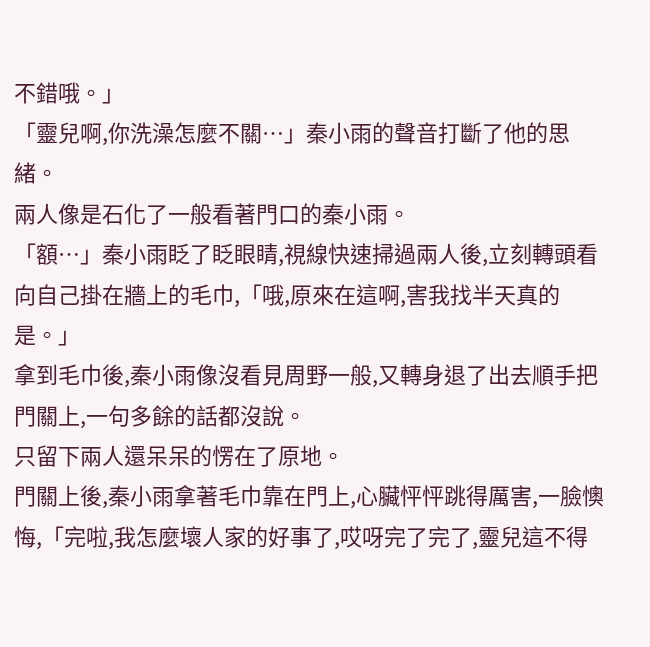不錯哦。」
「靈兒啊,你洗澡怎麼不關…」秦小雨的聲音打斷了他的思緒。
兩人像是石化了一般看著門口的秦小雨。
「額…」秦小雨眨了眨眼睛,視線快速掃過兩人後,立刻轉頭看向自己掛在牆上的毛巾,「哦,原來在這啊,害我找半天真的是。」
拿到毛巾後,秦小雨像沒看見周野一般,又轉身退了出去順手把門關上,一句多餘的話都沒說。
只留下兩人還呆呆的愣在了原地。
門關上後,秦小雨拿著毛巾靠在門上,心臟怦怦跳得厲害,一臉懊悔,「完啦,我怎麼壞人家的好事了,哎呀完了完了,靈兒這不得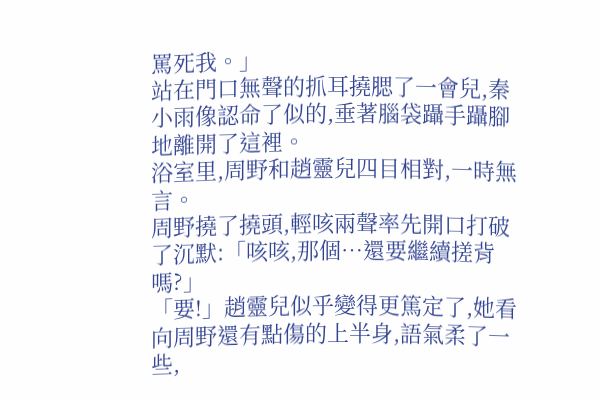罵死我。」
站在門口無聲的抓耳撓腮了一會兒,秦小雨像認命了似的,垂著腦袋躡手躡腳地離開了這裡。
浴室里,周野和趙靈兒四目相對,一時無言。
周野撓了撓頭,輕咳兩聲率先開口打破了沉默:「咳咳,那個…還要繼續搓背嗎?」
「要!」趙靈兒似乎變得更篤定了,她看向周野還有點傷的上半身,語氣柔了一些,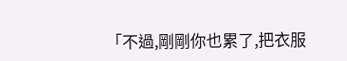「不過,剛剛你也累了,把衣服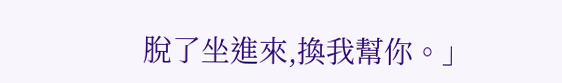脫了坐進來,換我幫你。」